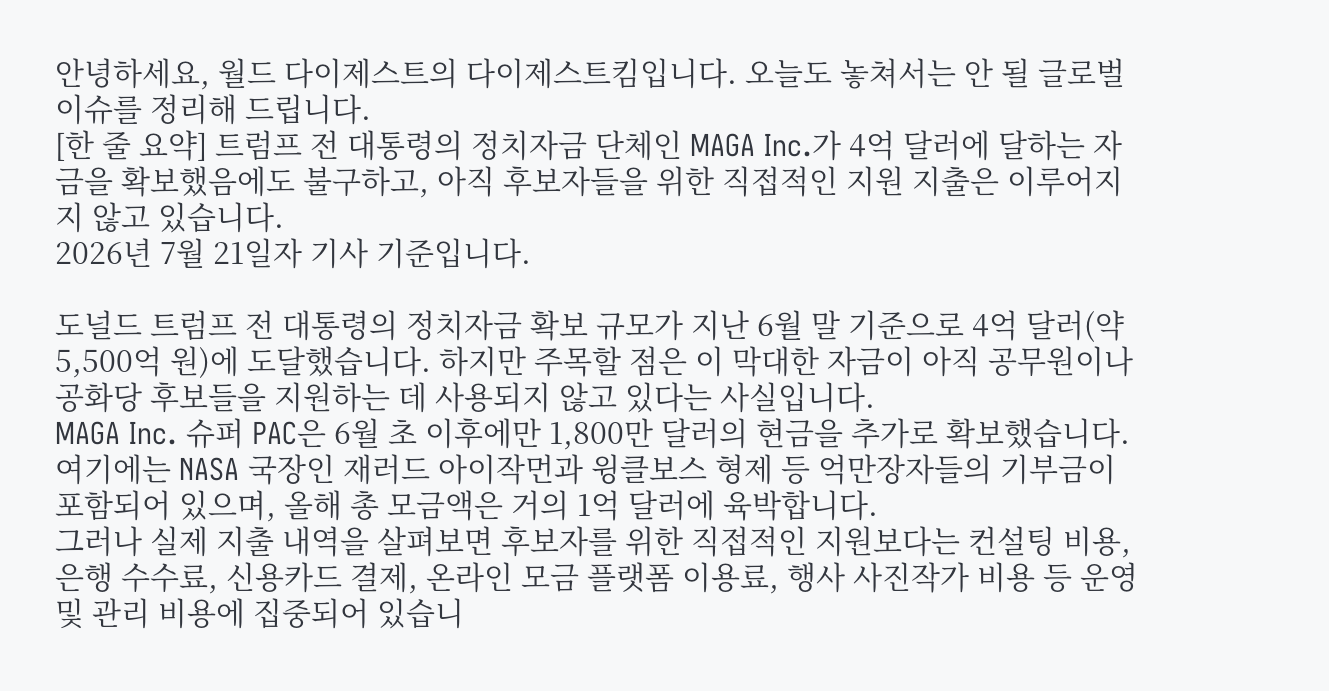안녕하세요, 월드 다이제스트의 다이제스트킴입니다. 오늘도 놓쳐서는 안 될 글로벌 이슈를 정리해 드립니다.
[한 줄 요약] 트럼프 전 대통령의 정치자금 단체인 MAGA Inc.가 4억 달러에 달하는 자금을 확보했음에도 불구하고, 아직 후보자들을 위한 직접적인 지원 지출은 이루어지지 않고 있습니다.
2026년 7월 21일자 기사 기준입니다.

도널드 트럼프 전 대통령의 정치자금 확보 규모가 지난 6월 말 기준으로 4억 달러(약 5,500억 원)에 도달했습니다. 하지만 주목할 점은 이 막대한 자금이 아직 공무원이나 공화당 후보들을 지원하는 데 사용되지 않고 있다는 사실입니다.
MAGA Inc. 슈퍼 PAC은 6월 초 이후에만 1,800만 달러의 현금을 추가로 확보했습니다. 여기에는 NASA 국장인 재러드 아이작먼과 윙클보스 형제 등 억만장자들의 기부금이 포함되어 있으며, 올해 총 모금액은 거의 1억 달러에 육박합니다.
그러나 실제 지출 내역을 살펴보면 후보자를 위한 직접적인 지원보다는 컨설팅 비용, 은행 수수료, 신용카드 결제, 온라인 모금 플랫폼 이용료, 행사 사진작가 비용 등 운영 및 관리 비용에 집중되어 있습니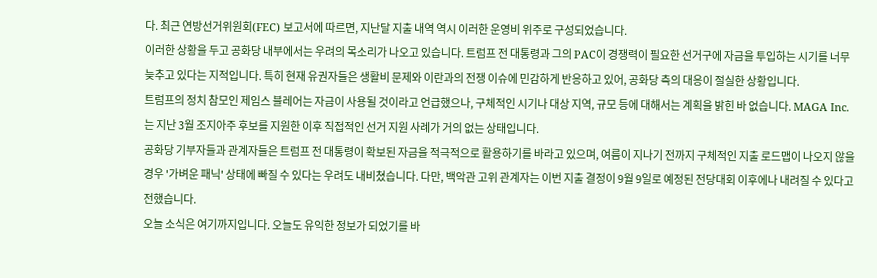다. 최근 연방선거위원회(FEC) 보고서에 따르면, 지난달 지출 내역 역시 이러한 운영비 위주로 구성되었습니다.
이러한 상황을 두고 공화당 내부에서는 우려의 목소리가 나오고 있습니다. 트럼프 전 대통령과 그의 PAC이 경쟁력이 필요한 선거구에 자금을 투입하는 시기를 너무 늦추고 있다는 지적입니다. 특히 현재 유권자들은 생활비 문제와 이란과의 전쟁 이슈에 민감하게 반응하고 있어, 공화당 측의 대응이 절실한 상황입니다.
트럼프의 정치 참모인 제임스 블레어는 자금이 사용될 것이라고 언급했으나, 구체적인 시기나 대상 지역, 규모 등에 대해서는 계획을 밝힌 바 없습니다. MAGA Inc.는 지난 3월 조지아주 후보를 지원한 이후 직접적인 선거 지원 사례가 거의 없는 상태입니다.
공화당 기부자들과 관계자들은 트럼프 전 대통령이 확보된 자금을 적극적으로 활용하기를 바라고 있으며, 여름이 지나기 전까지 구체적인 지출 로드맵이 나오지 않을 경우 '가벼운 패닉' 상태에 빠질 수 있다는 우려도 내비쳤습니다. 다만, 백악관 고위 관계자는 이번 지출 결정이 9월 9일로 예정된 전당대회 이후에나 내려질 수 있다고 전했습니다.
오늘 소식은 여기까지입니다. 오늘도 유익한 정보가 되었기를 바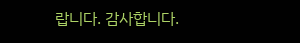랍니다. 감사합니다.